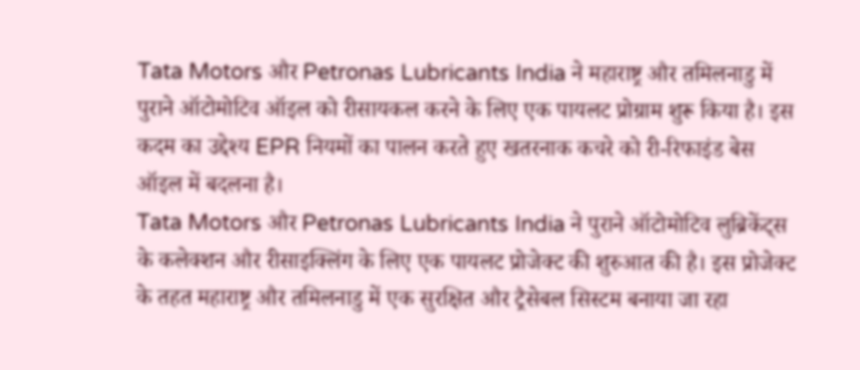Tata Motors और Petronas Lubricants India ने महाराष्ट्र और तमिलनाडु में पुराने ऑटोमोटिव ऑइल को रीसायकल करने के लिए एक पायलट प्रोग्राम शुरू किया है। इस कदम का उद्देश्य EPR नियमों का पालन करते हुए खतरनाक कचरे को री-रिफाइंड बेस ऑइल में बदलना है।
Tata Motors और Petronas Lubricants India ने पुराने ऑटोमोटिव लुब्रिकेंट्स के कलेक्शन और रीसाइक्लिंग के लिए एक पायलट प्रोजेक्ट की शुरुआत की है। इस प्रोजेक्ट के तहत महाराष्ट्र और तमिलनाडु में एक सुरक्षित और ट्रैसेबल सिस्टम बनाया जा रहा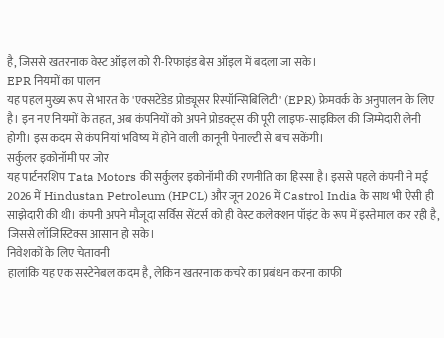है, जिससे खतरनाक वेस्ट ऑइल को री-रिफाइंड बेस ऑइल में बदला जा सके।
EPR नियमों का पालन
यह पहल मुख्य रूप से भारत के 'एक्सटेंडेड प्रोड्यूसर रिस्पॉन्सिबिलिटी' (EPR) फ्रेमवर्क के अनुपालन के लिए है। इन नए नियमों के तहत, अब कंपनियों को अपने प्रोडक्ट्स की पूरी लाइफ-साइकिल की जिम्मेदारी लेनी होगी। इस कदम से कंपनियां भविष्य में होने वाली कानूनी पेनाल्टी से बच सकेंगी।
सर्कुलर इकोनॉमी पर जोर
यह पार्टनरशिप Tata Motors की सर्कुलर इकोनॉमी की रणनीति का हिस्सा है। इससे पहले कंपनी ने मई 2026 में Hindustan Petroleum (HPCL) और जून 2026 में Castrol India के साथ भी ऐसी ही साझेदारी की थी। कंपनी अपने मौजूदा सर्विस सेंटर्स को ही वेस्ट कलेक्शन पॉइंट के रूप में इस्तेमाल कर रही है, जिससे लॉजिस्टिक्स आसान हो सके।
निवेशकों के लिए चेतावनी
हालांकि यह एक सस्टेनेबल कदम है, लेकिन खतरनाक कचरे का प्रबंधन करना काफी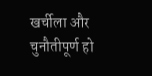खर्चीला और चुनौतीपूर्ण हो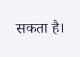सकता है।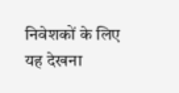निवेशकों के लिए यह देखना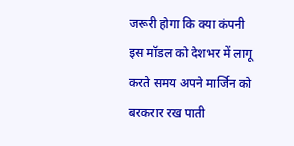जरूरी होगा कि क्या कंपनी इस मॉडल को देशभर में लागू करते समय अपने मार्जिन को बरकरार रख पाती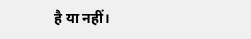है या नहीं।